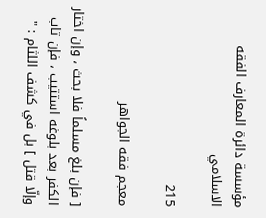مؤسسة دائرة المعارف الفقه الاسلامي

215

معجم فقه الجواهر

[ فإن بلغ مسلماً فلا بحث ، وإن اختار الكفر بعد بلوغه استتيب ، فإن تاب وإلّا قتل ] بل في كشف اللثام : "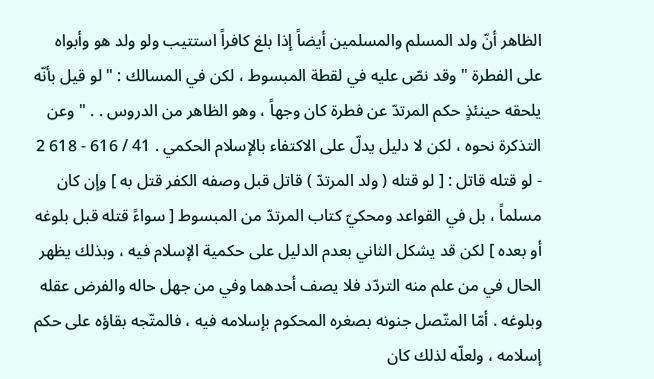الظاهر أنّ ولد المسلم والمسلمين أيضاً إذا بلغ كافراً استتيب ولو ولد هو وأبواه على الفطرة " وقد نصّ عليه في لقطة المبسوط ، لكن في المسالك : " لو قيل بأنّه يلحقه حينئذٍ حكم المرتدّ عن فطرة كان وجهاً ، وهو الظاهر من الدروس . . " وعن التذكرة نحوه ، لكن لا دليل يدلّ على الاكتفاء بالإسلام الحكمي . 41 / 616 - 618 2 - لو قتله قاتل : [ لو قتله ( ولد المرتدّ ) قاتل قبل وصفه الكفر قتل به ] وإن كان مسلماً ، بل في القواعد ومحكيّ كتاب المرتدّ من المبسوط [ سواءً قتله قبل بلوغه أو بعده ] لكن قد يشكل الثاني بعدم الدليل على حكمية الإسلام فيه ، وبذلك يظهر الحال في من علم منه التردّد فلا يصف أحدهما وفي من جهل حاله والفرض عقله وبلوغه . أمّا المتّصل جنونه بصغره المحكوم بإسلامه فيه ، فالمتّجه بقاؤه على حكم إسلامه ، ولعلّه لذلك كان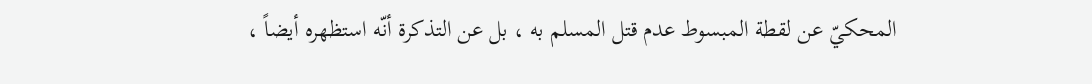المحكيّ عن لقطة المبسوط عدم قتل المسلم به ، بل عن التذكرة أنّه استظهره أيضاً ،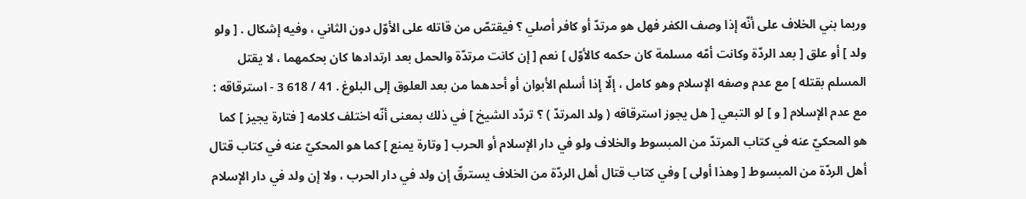وربما بني الخلاف على أنّه إذا وصف الكفر فهل هو مرتدّ أو كافر أصلي ؟ فيقتصّ من قاتله على الأوّل دون الثاني ، وفيه إشكال . [ ولو ولد ] أو علق [ بعد الردّة وكانت أمّه مسلمة كان حكمه كالأوّل ] نعم [ إن كانت مرتدّة والحمل بعد ارتدادها كان بحكمهما ، لا يقتل المسلم بقتله ] مع عدم وصفه الإسلام وهو كامل ، إلّا إذا أسلم الأبوان أو أحدهما من بعد العلوق إلى البلوغ . 41 / 618 3 - استرقاقه : مع عدم الإسلام [ و ] لو التبعي [ هل يجوز استرقاقه ( ولد المرتدّ ) ؟ تردّد الشيخ ] في ذلك بمعنى أنّه اختلف كلامه [ فتارة يجيز ] كما هو المحكيّ عنه في كتاب المرتدّ من المبسوط والخلاف ولو في دار الإسلام أو الحرب [ وتارة يمنع ] كما هو المحكيّ عنه في كتاب قتال أهل الردّة من المبسوط [ وهذا أولى ] وفي كتاب قتال أهل الردّة من الخلاف يسترقّ إن ولد في دار الحرب ، ولا إن ولد في دار الإسلام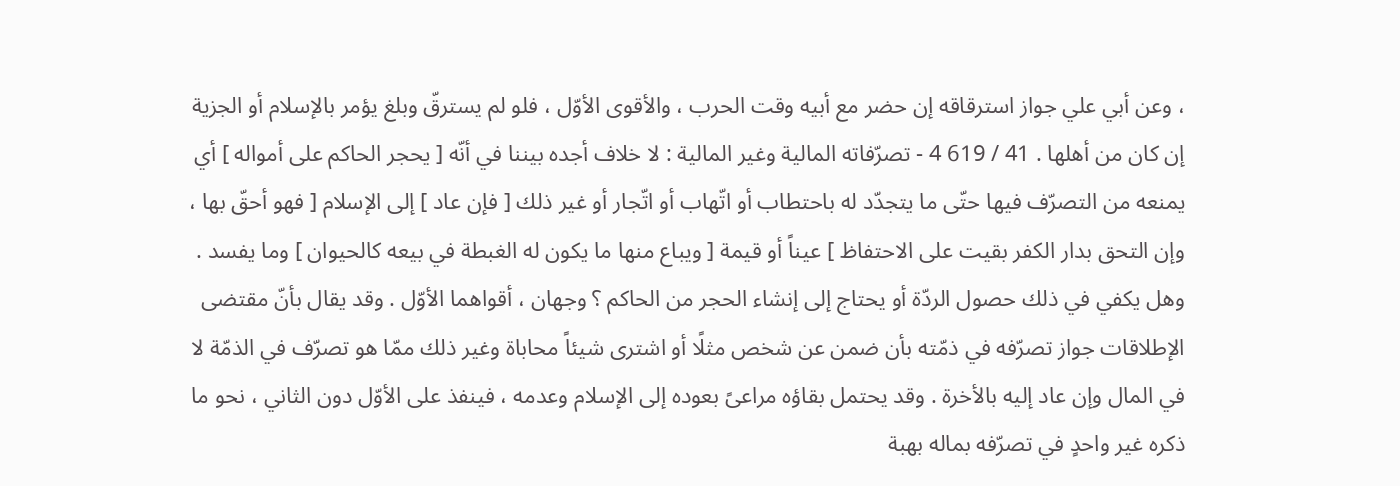، وعن أبي علي جواز استرقاقه إن حضر مع أبيه وقت الحرب ، والأقوى الأوّل ، فلو لم يسترقّ وبلغ يؤمر بالإسلام أو الجزية إن كان من أهلها . 41 / 619 4 - تصرّفاته المالية وغير المالية : لا خلاف أجده بيننا في أنّه [ يحجر الحاكم على أمواله ] أي يمنعه من التصرّف فيها حتّى ما يتجدّد له باحتطاب أو اتّهاب أو اتّجار أو غير ذلك [ فإن عاد ] إلى الإسلام [ فهو أحقّ بها ، وإن التحق بدار الكفر بقيت على الاحتفاظ ] عيناً أو قيمة [ ويباع منها ما يكون له الغبطة في بيعه كالحيوان ] وما يفسد . وهل يكفي في ذلك حصول الردّة أو يحتاج إلى إنشاء الحجر من الحاكم ؟ وجهان ، أقواهما الأوّل . وقد يقال بأنّ مقتضى الإطلاقات جواز تصرّفه في ذمّته بأن ضمن عن شخص مثلًا أو اشترى شيئاً محاباة وغير ذلك ممّا هو تصرّف في الذمّة لا في المال وإن عاد إليه بالأخرة . وقد يحتمل بقاؤه مراعىً بعوده إلى الإسلام وعدمه ، فينفذ على الأوّل دون الثاني ، نحو ما ذكره غير واحدٍ في تصرّفه بماله بهبة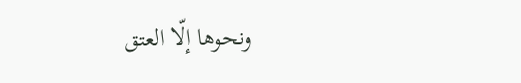ونحوها إلّا العتق